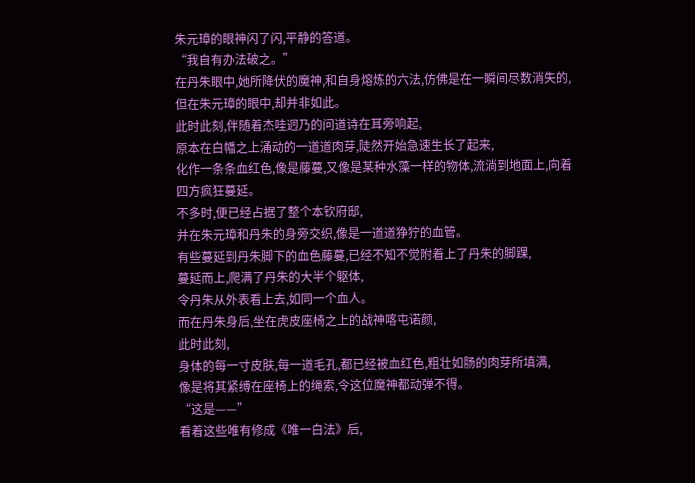朱元璋的眼神闪了闪,平静的答道。
“我自有办法破之。”
在丹朱眼中,她所降伏的魔神,和自身熔炼的六法,仿佛是在一瞬间尽数消失的,
但在朱元璋的眼中,却并非如此。
此时此刻,伴随着杰哇迥乃的问道诗在耳旁响起,
原本在白幡之上涌动的一道道肉芽,陡然开始急速生长了起来,
化作一条条血红色,像是藤蔓,又像是某种水藻一样的物体,流淌到地面上,向着四方疯狂蔓延。
不多时,便已经占据了整个本钦府邸,
并在朱元璋和丹朱的身旁交织,像是一道道狰狞的血管。
有些蔓延到丹朱脚下的血色藤蔓,已经不知不觉附着上了丹朱的脚踝,
蔓延而上,爬满了丹朱的大半个躯体,
令丹朱从外表看上去,如同一个血人。
而在丹朱身后,坐在虎皮座椅之上的战神喀屯诺颜,
此时此刻,
身体的每一寸皮肤,每一道毛孔,都已经被血红色,粗壮如肠的肉芽所填满,
像是将其紧缚在座椅上的绳索,令这位魔神都动弹不得。
“这是——”
看着这些唯有修成《唯一白法》后,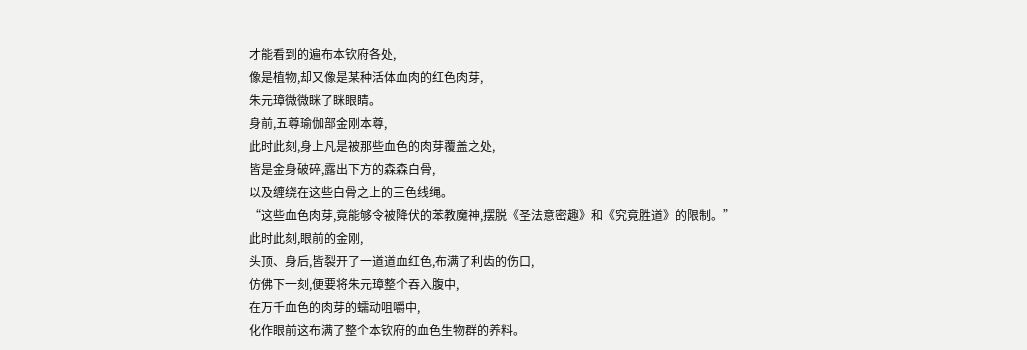才能看到的遍布本钦府各处,
像是植物,却又像是某种活体血肉的红色肉芽,
朱元璋微微眯了眯眼睛。
身前,五尊瑜伽部金刚本尊,
此时此刻,身上凡是被那些血色的肉芽覆盖之处,
皆是金身破碎,露出下方的森森白骨,
以及缠绕在这些白骨之上的三色线绳。
“这些血色肉芽,竟能够令被降伏的苯教魔神,摆脱《圣法意密趣》和《究竟胜道》的限制。”
此时此刻,眼前的金刚,
头顶、身后,皆裂开了一道道血红色,布满了利齿的伤口,
仿佛下一刻,便要将朱元璋整个吞入腹中,
在万千血色的肉芽的蠕动咀嚼中,
化作眼前这布满了整个本钦府的血色生物群的养料。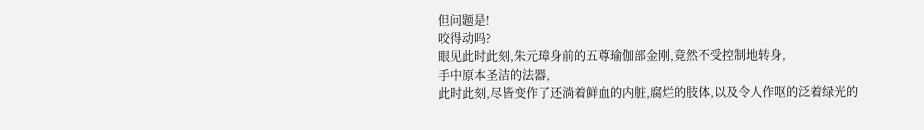但问题是!
咬得动吗?
眼见此时此刻,朱元璋身前的五尊瑜伽部金刚,竟然不受控制地转身,
手中原本圣洁的法器,
此时此刻,尽皆变作了还淌着鲜血的内脏,腐烂的肢体,以及令人作呕的泛着绿光的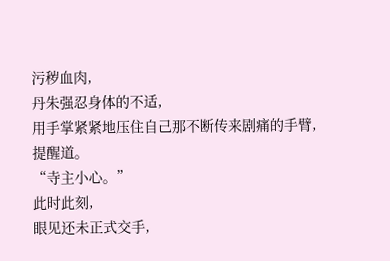污秽血肉,
丹朱强忍身体的不适,
用手掌紧紧地压住自己那不断传来剧痛的手臂,
提醒道。
“寺主小心。”
此时此刻,
眼见还未正式交手,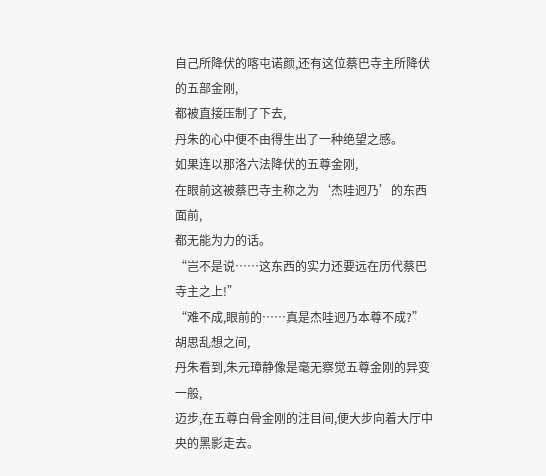自己所降伏的喀屯诺颜,还有这位蔡巴寺主所降伏的五部金刚,
都被直接压制了下去,
丹朱的心中便不由得生出了一种绝望之感。
如果连以那洛六法降伏的五尊金刚,
在眼前这被蔡巴寺主称之为‘杰哇迥乃’的东西面前,
都无能为力的话。
“岂不是说……这东西的实力还要远在历代蔡巴寺主之上!”
“难不成,眼前的……真是杰哇迥乃本尊不成?”
胡思乱想之间,
丹朱看到,朱元璋静像是毫无察觉五尊金刚的异变一般,
迈步,在五尊白骨金刚的注目间,便大步向着大厅中央的黑影走去。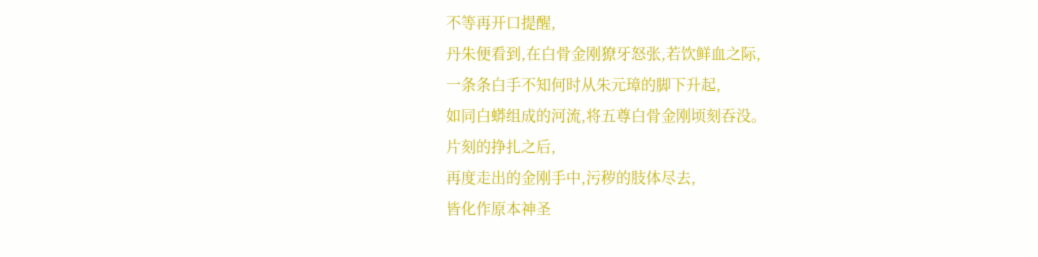不等再开口提醒,
丹朱便看到,在白骨金刚獠牙怒张,若饮鲜血之际,
一条条白手不知何时从朱元璋的脚下升起,
如同白蟒组成的河流,将五尊白骨金刚顷刻吞没。
片刻的挣扎之后,
再度走出的金刚手中,污秽的肢体尽去,
皆化作原本神圣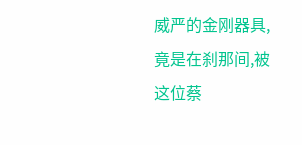威严的金刚器具,
竟是在刹那间,被这位蔡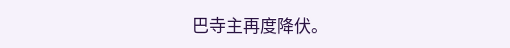巴寺主再度降伏。